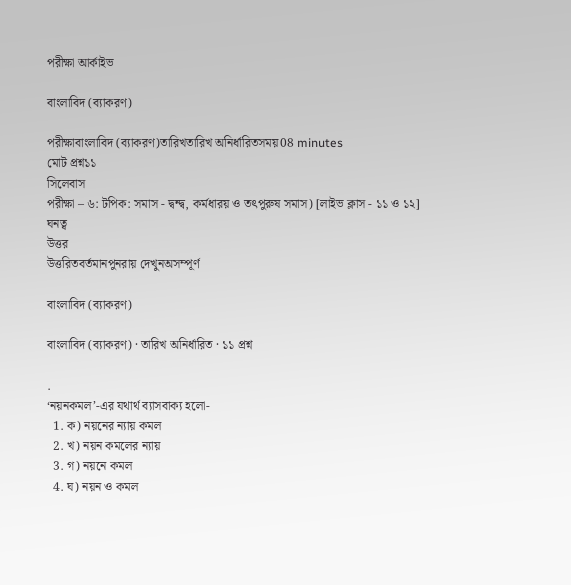পরীক্ষা আর্কাইভ

বাংলাবিদ (ব্যাকরণ)

পরীক্ষাবাংলাবিদ (ব্যাকরণ)তারিখতারিখ অনির্ধারিতসময়08 minutes
মোট প্রশ্ন১১
সিলেবাস
পরীক্ষা – ৬: টপিক: সমাস - দ্বন্দ্ব, কর্মধারয় ও তৎপুরুষ সমাস) [লাইভ ক্লাস - ১১ ও ১২]
ঘনত্ব
উত্তর
উত্তরিতবর্তমানপুনরায় দেখুনঅসম্পূর্ণ

বাংলাবিদ (ব্যাকরণ)

বাংলাবিদ (ব্যাকরণ) · তারিখ অনির্ধারিত · ১১ প্রশ্ন

.
‘নয়নকমল’-এর যথার্থ ব্যাসবাক্য হলো-
  1. ক) নয়নের ন্যায় কমল
  2. খ) নয়ন কমলের ন্যায়
  3. গ) নয়নে কমল
  4. ঘ) নয়ন ও কমল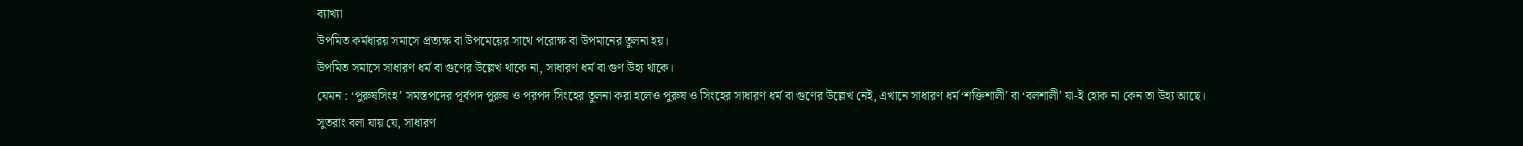ব্যাখ্যা
উপমিত কর্মধারয় সমাসে প্রত্যক্ষ বা উপমেয়ের সাথে পরোক্ষ বা উপমানের তুলনা হয়।
উপমিত সমাসে সাধারণ ধর্ম বা গুণের উল্লেখ থাকে না, সাধারণ ধর্ম বা গুণ উহ্য থাকে।
যেমন : ‘পুরুষসিংহ’ সমস্তপদের পূর্বপদ পুরুষ ও পরপদ সিংহের তুলনা করা হলেও পুরুষ ও সিংহের সাধারণ ধর্ম বা গুণের উল্লেখ নেই, এখানে সাধারণ ধর্ম ‘শক্তিশালী’ বা ‘বলশালী’ যা-ই হোক না কেন তা উহ্য আছে।
সুতরাং বলা যায় যে, সাধারণ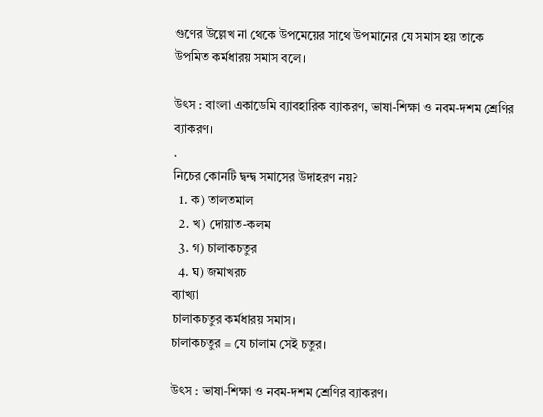গুণের উল্লেখ না থেকে উপমেয়ের সাথে উপমানের যে সমাস হয় তাকে উপমিত কর্মধারয় সমাস বলে।

উৎস : বাংলা একাডেমি ব্যাবহারিক ব্যাকরণ, ভাষা-শিক্ষা ও নবম-দশম শ্রেণির ব্যাকরণ।
.
নিচের কোনটি দ্বন্দ্ব সমাসের উদাহরণ নয়?
  1. ক) তালতমাল
  2. খ) দোয়াত-কলম
  3. গ) চালাকচতুর
  4. ঘ) জমাখরচ
ব্যাখ্যা
চালাকচতুর কর্মধারয় সমাস।
চালাকচতুর = যে চালাম সেই চতুর।

উৎস : ভাষা-শিক্ষা ও নবম-দশম শ্রেণির ব্যাকরণ।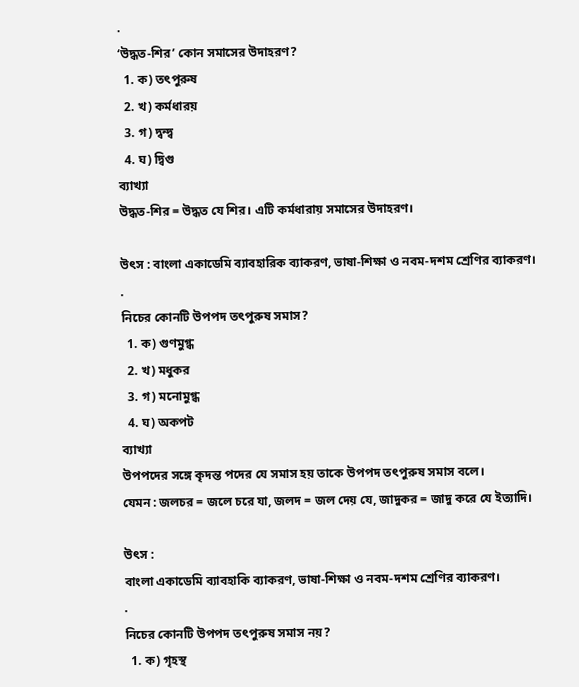.
‘উদ্ধত-শির’ কোন সমাসের উদাহরণ?
  1. ক) তৎপুরুষ
  2. খ) কর্মধারয়
  3. গ) দ্বন্দ্ব
  4. ঘ) দ্বিগু
ব্যাখ্যা
উদ্ধত-শির = উদ্ধত যে শির। এটি কর্মধারায় সমাসের উদাহরণ।

উৎস : বাংলা একাডেমি ব্যাবহারিক ব্যাকরণ, ভাষা-শিক্ষা ও নবম-দশম শ্রেণির ব্যাকরণ।
.
নিচের কোনটি উপপদ তৎপুরুষ সমাস?
  1. ক) গুণমুগ্ধ
  2. খ) মধুকর
  3. গ) মনোমুগ্ধ
  4. ঘ) অকপট
ব্যাখ্যা
উপপদের সঙ্গে কৃদন্ত পদের যে সমাস হয় তাকে উপপদ তৎপুরুষ সমাস বলে।
যেমন : জলচর = জলে চরে যা, জলদ = জল দেয় যে, জাদুকর = জাদু করে যে ইত্যাদি।

উৎস :
বাংলা একাডেমি ব্যাবহাকি ব্যাকরণ, ভাষা-শিক্ষা ও নবম-দশম শ্রেণির ব্যাকরণ।
.
নিচের কোনটি উপপদ তৎপুরুষ সমাস নয়?
  1. ক) গৃহস্থ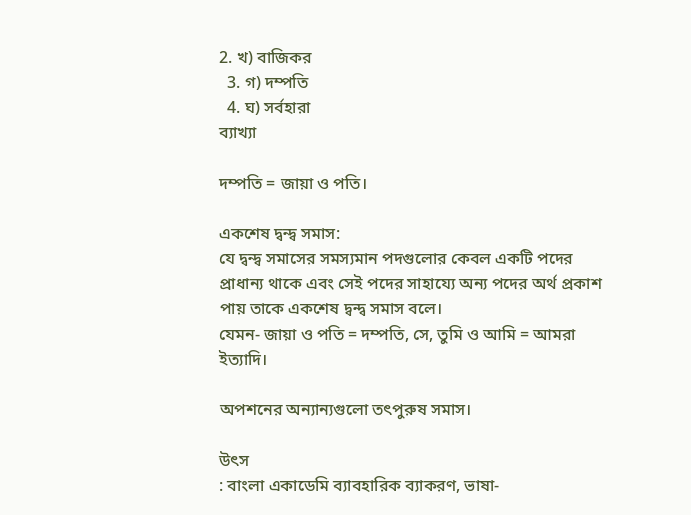2. খ) বাজিকর
  3. গ) দম্পতি
  4. ঘ) সর্বহারা
ব্যাখ্যা

দম্পতি = জায়া ও পতি।

একশেষ দ্বন্দ্ব সমাস:
যে দ্বন্দ্ব সমাসের সমস্যমান পদগুলোর কেবল একটি পদের প্রাধান্য থাকে এবং সেই পদের সাহায্যে অন্য পদের অর্থ প্রকাশ পায় তাকে একশেষ দ্বন্দ্ব সমাস বলে।
যেমন- জায়া ও পতি = দম্পতি, সে, তুমি ও আমি = আমরা ইত্যাদি।

অপশনের অন্যান্যগুলো তৎপুরুষ সমাস।

উৎস
: বাংলা একাডেমি ব্যাবহারিক ব্যাকরণ, ভাষা-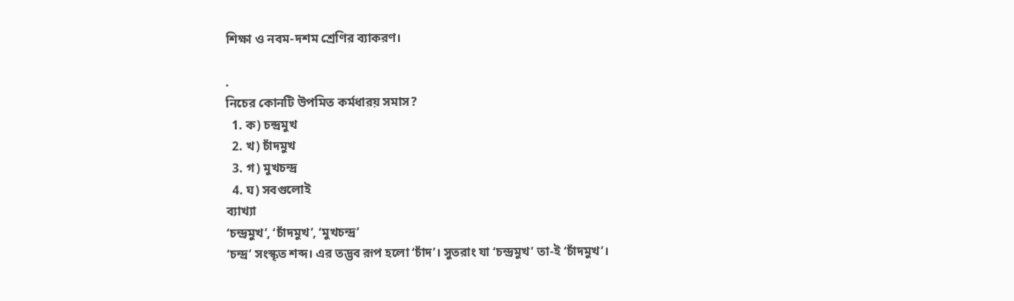শিক্ষা ও নবম-দশম শ্রেণির ব্যাকরণ।

.
নিচের কোনটি উপমিত কর্মধারয় সমাস?
  1. ক) চন্দ্রমুখ
  2. খ) চাঁদমুখ
  3. গ) মুখচন্দ্র
  4. ঘ) সবগুলোই
ব্যাখ্যা
‘চন্দ্রমুখ’, ‘চাঁদমুখ’, ‘মুখচন্দ্র’
‘চন্দ্র’ সংস্কৃত শব্দ। এর তদ্ভব রূপ হলো ‘চাঁদ’। সুতরাং যা ‘চন্দ্রমুখ’ তা-ই ‘চাঁদমুখ’।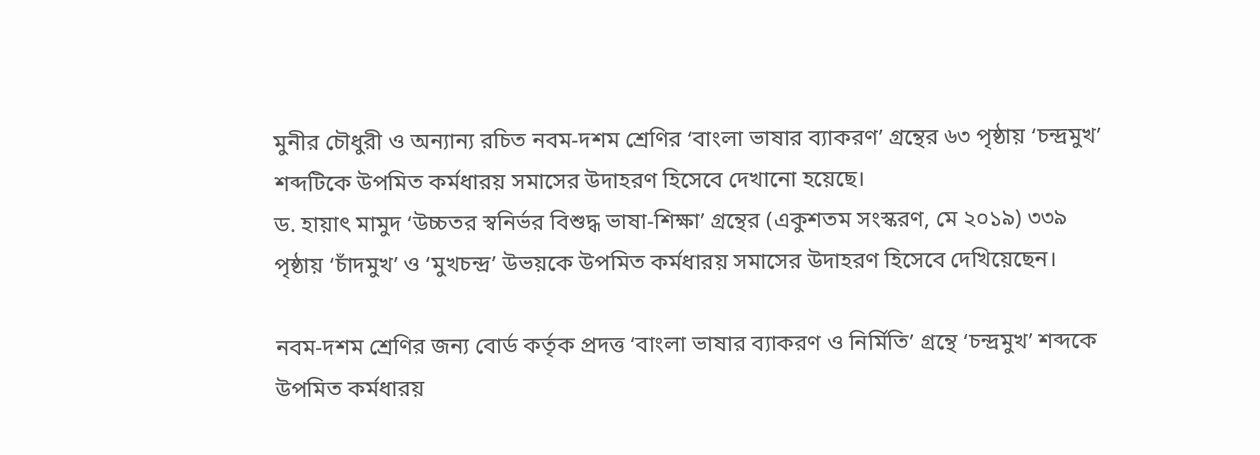মুনীর চৌধুরী ও অন্যান্য রচিত নবম-দশম শ্রেণির ‘বাংলা ভাষার ব্যাকরণ’ গ্রন্থের ৬৩ পৃষ্ঠায় ‘চন্দ্রমুখ’ শব্দটিকে উপমিত কর্মধারয় সমাসের উদাহরণ হিসেবে দেখানো হয়েছে।
ড. হায়াৎ মামুদ ‘উচ্চতর স্বনির্ভর বিশুদ্ধ ভাষা-শিক্ষা’ গ্রন্থের (একুশতম সংস্করণ, মে ২০১৯) ৩৩৯ পৃষ্ঠায় ‘চাঁদমুখ’ ও ‘মুখচন্দ্র’ উভয়কে উপমিত কর্মধারয় সমাসের উদাহরণ হিসেবে দেখিয়েছেন।

নবম-দশম শ্রেণির জন্য বোর্ড কর্তৃক প্রদত্ত ‘বাংলা ভাষার ব্যাকরণ ও নির্মিতি’ গ্রন্থে ‘চন্দ্রমুখ’ শব্দকে উপমিত কর্মধারয়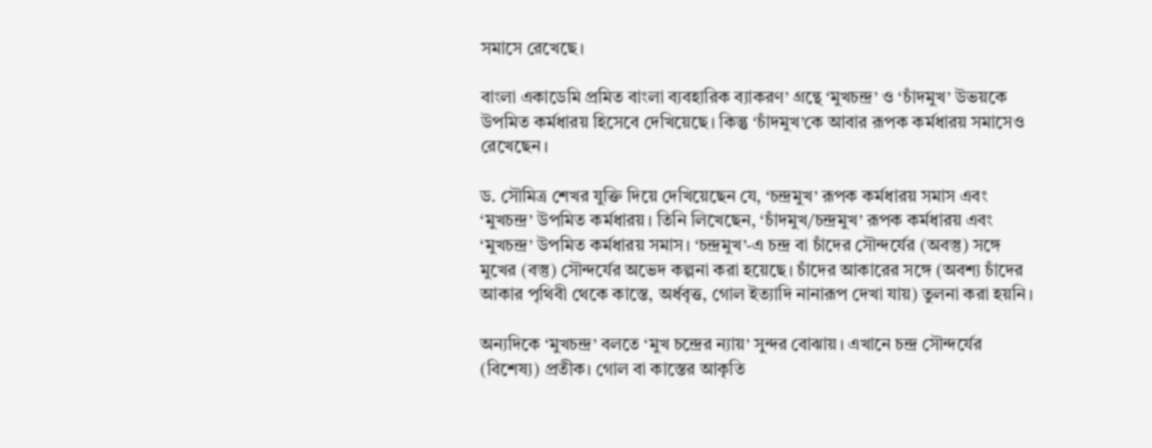সমাসে রেখেছে।

বাংলা একাডেমি প্রমিত বাংলা ব্যবহারিক ব্যাকরণ’ গ্রন্থে ‘মুখচন্দ্র’ ও ‘চাঁদমুখ’ উভয়কে উপমিত কর্মধারয় হিসেবে দেখিয়েছে। কিন্তু ‘চাঁদমুখ’কে আবার রূপক কর্মধারয় সমাসেও রেখেছেন।

ড. সৌমিত্র শেখর যুক্তি দিয়ে দেখিয়েছেন যে, ‘চন্দ্রমুখ’ রূপক কর্মধারয় সমাস এবং ‘মুখচন্দ্র’ উপমিত কর্মধারয়। তিনি লিখেছেন, ‘চাঁদমুখ/চন্দ্রমুখ’ রূপক কর্মধারয় এবং ‘মুখচন্দ্র’ উপমিত কর্মধারয় সমাস। ‘চন্দ্রমুখ’-এ চন্দ্র বা চাঁদের সৌন্দর্যের (অবস্তু) সঙ্গে মুখের (বস্তু) সৌন্দর্যের অভেদ কল্পনা করা হয়েছে। চাঁদের আকারের সঙ্গে (অবশ্য চাঁদের আকার পৃথিবী থেকে কাস্তে, অর্ধবৃত্ত, গোল ইত্যাদি নানারূপ দেখা যায়) তুলনা করা হয়নি।

অন্যদিকে ‘মুখচন্দ্র’ বলতে ‘মুখ চন্দ্রের ন্যায়’ সুন্দর বোঝায়। এখানে চন্দ্র সৌন্দর্যের (বিশেষ্য) প্রতীক। গোল বা কাস্তের আকৃতি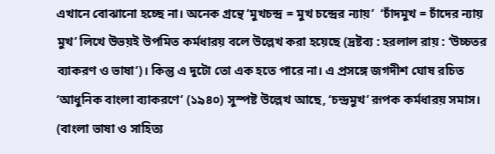এখানে বোঝানো হচ্ছে না। অনেক গ্রন্থে ‘মুখচন্দ্র = মুখ চন্দ্রের ন্যায়’  ‘চাঁদমুখ = চাঁদের ন্যায় মুখ’ লিখে উভয়ই উপমিত কর্মধারয় বলে উল্লেখ করা হয়েছে (দ্রষ্টব্য : হরলাল রায় : ‘উচ্চতর ব্যাকরণ ও ভাষা’)। কিন্তু এ দুটো তো এক হতে পারে না। এ প্রসঙ্গে জগদীশ ঘোষ রচিত ‘আধুনিক বাংলা ব্যাকরণে’ (১৯৪০) সুস্পষ্ট উল্লেখ আছে, ‘চন্দ্রমুখ’ রূপক কর্মধারয় সমাস।
(বাংলা ভাষা ও সাহিত্য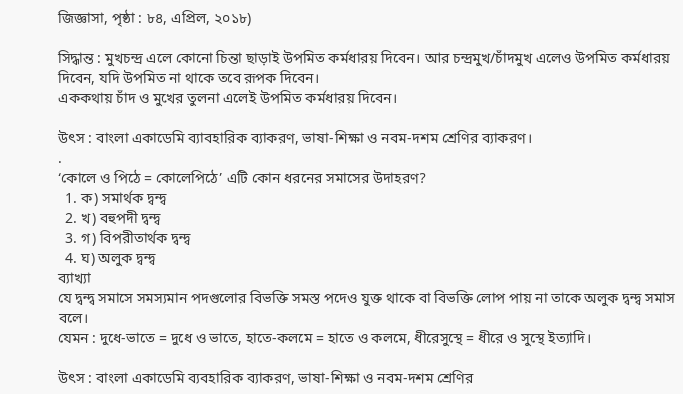জিজ্ঞাসা, পৃষ্ঠা : ৮৪, এপ্রিল, ২০১৮)

সিদ্ধান্ত : মুখচন্দ্র এলে কোনো চিন্তা ছাড়াই উপমিত কর্মধারয় দিবেন। আর চন্দ্রমুখ/চাঁদমুখ এলেও উপমিত কর্মধারয় দিবেন, যদি উপমিত না থাকে তবে রূপক দিবেন।
এককথায় চাঁদ ও মুখের তুলনা এলেই উপমিত কর্মধারয় দিবেন।

উৎস : বাংলা একাডেমি ব্যাবহারিক ব্যাকরণ, ভাষা-শিক্ষা ও নবম-দশম শ্রেণির ব্যাকরণ।
.
‘কোলে ও পিঠে = কোলেপিঠে’ এটি কোন ধরনের সমাসের উদাহরণ?
  1. ক) সমার্থক দ্বন্দ্ব
  2. খ) বহুপদী দ্বন্দ্ব
  3. গ) বিপরীতার্থক দ্বন্দ্ব
  4. ঘ) অলুক দ্বন্দ্ব
ব্যাখ্যা
যে দ্বন্দ্ব সমাসে সমস্যমান পদগুলোর বিভক্তি সমস্ত পদেও যুক্ত থাকে বা বিভক্তি লোপ পায় না তাকে অলুক দ্বন্দ্ব সমাস বলে।
যেমন : দুধে-ভাতে = দুধে ও ভাতে, হাতে-কলমে = হাতে ও কলমে, ধীরেসুস্থে = ধীরে ও সুস্থে ইত্যাদি।

উৎস : বাংলা একাডেমি ব্যবহারিক ব্যাকরণ, ভাষা-শিক্ষা ও নবম-দশম শ্রেণির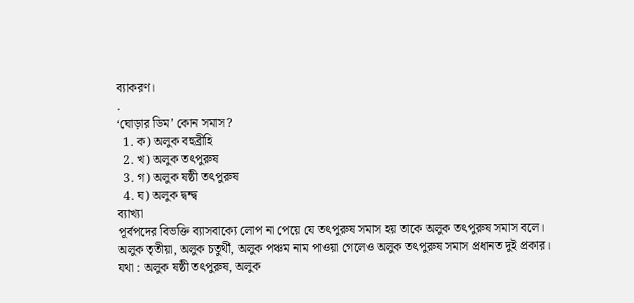ব্যাকরণ।
.
‘ঘোড়ার ডিম’ কোন সমাস?
  1. ক) অলুক বহুব্রীহি
  2. খ) অলুক তৎপুরুষ
  3. গ) অলুক ষষ্ঠী তৎপুরুষ
  4. ঘ) অলুক দ্বন্দ্ব
ব্যাখ্যা
পূর্বপদের বিভক্তি ব্যাসবাক্যে লোপ না পেয়ে যে তৎপুরুষ সমাস হয় তাকে অলুক তৎপুরুষ সমাস বলে।
অলুক তৃতীয়া, অলুক চতুর্থী, অলুক পঞ্চম নাম পাওয়া গেলেও অলুক তৎপুরুষ সমাস প্রধানত দুই প্রকার।
যথা : অলুক ষষ্ঠী তৎপুরুষ, অলুক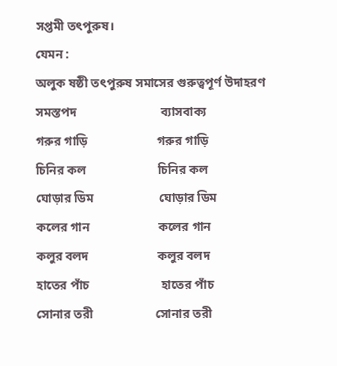সপ্তমী তৎপুরুষ।
যেমন :
অলুক ষষ্ঠী তৎপুরুষ সমাসের গুরুত্বপূর্ণ উদাহরণ
সমস্তপদ                           ব্যাসবাক্য
গরুর গাড়ি                      গরুর গাড়ি
চিনির কল                       চিনির কল
ঘোড়ার ডিম                     ঘোড়ার ডিম
কলের গান                      কলের গান
কলুর বলদ                      কলুর বলদ
হাতের পাঁচ                       হাতের পাঁচ
সোনার তরী                    সোনার তরী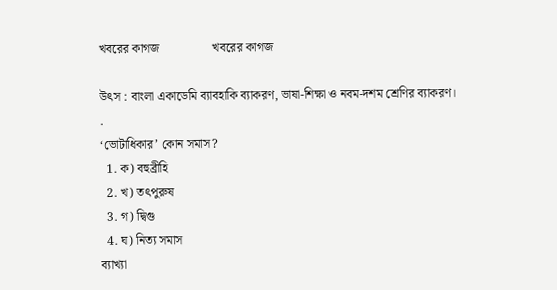খবরের কাগজ                 খবরের কাগজ

উৎস : বাংলা একাডেমি ব্যাবহাকি ব্যাকরণ, ভাষা-শিক্ষা ও নবম-দশম শ্রেণির ব্যাকরণ।
.
‘ভোটাধিকার’ কোন সমাস?
  1. ক) বহুব্রীহি
  2. খ) তৎপুরুষ
  3. গ) দ্বিগু
  4. ঘ) নিত্য সমাস
ব্যাখ্যা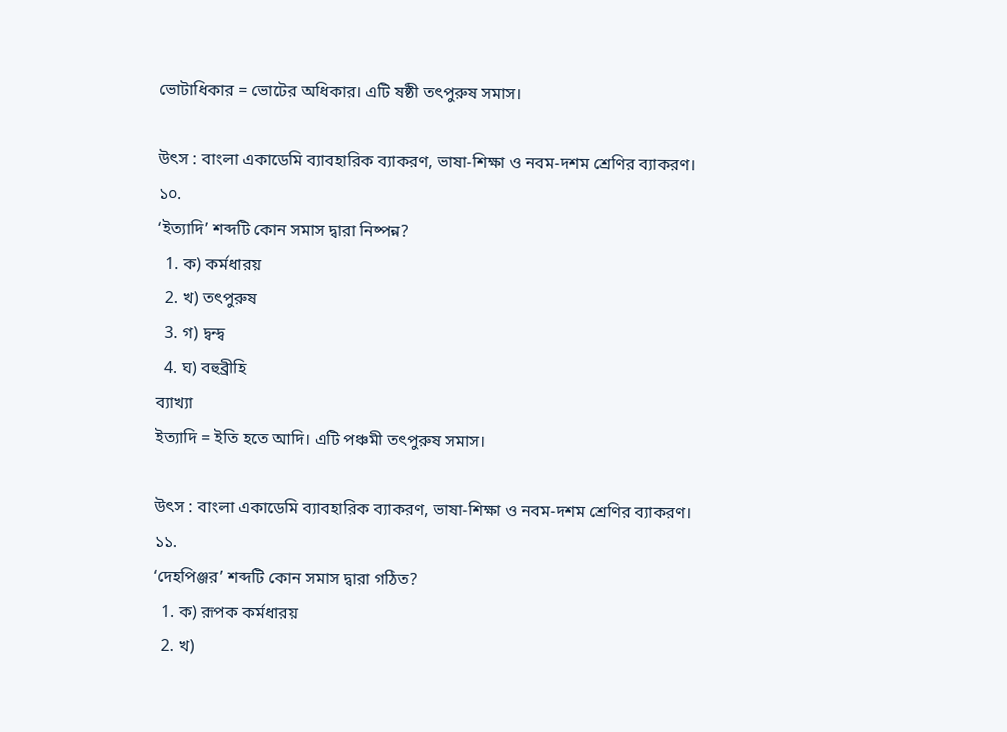ভোটাধিকার = ভোটের অধিকার। এটি ষষ্ঠী তৎপুরুষ সমাস।

উৎস : বাংলা একাডেমি ব্যাবহারিক ব্যাকরণ, ভাষা-শিক্ষা ও নবম-দশম শ্রেণির ব্যাকরণ।
১০.
‘ইত্যাদি’ শব্দটি কোন সমাস দ্বারা নিষ্পন্ন?
  1. ক) কর্মধারয়
  2. খ) তৎপুরুষ
  3. গ) দ্বন্দ্ব
  4. ঘ) বহুব্রীহি
ব্যাখ্যা
ইত্যাদি = ইতি হতে আদি। এটি পঞ্চমী তৎপুরুষ সমাস।

উৎস : বাংলা একাডেমি ব্যাবহারিক ব্যাকরণ, ভাষা-শিক্ষা ও নবম-দশম শ্রেণির ব্যাকরণ।
১১.
‘দেহপিঞ্জর’ শব্দটি কোন সমাস দ্বারা গঠিত?
  1. ক) রূপক কর্মধারয়
  2. খ)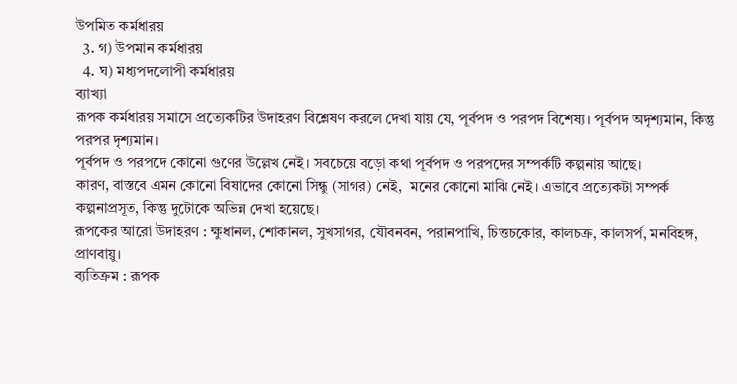উপমিত কর্মধারয়
  3. গ) উপমান কর্মধারয়
  4. ঘ) মধ্যপদলোপী কর্মধারয়
ব্যাখ্যা
রূপক কর্মধারয় সমাসে প্রত্যেকটির উদাহরণ বিশ্লেষণ করলে দেখা যায় যে, পূর্বপদ ও পরপদ বিশেষ্য। পূর্বপদ অদৃশ্যমান, কিন্তু পরপর দৃশ্যমান।
পূর্বপদ ও পরপদে কোনো গুণের উল্লেখ নেই। সবচেয়ে বড়ো কথা পূর্বপদ ও পরপদের সম্পর্কটি কল্পনায় আছে।
কারণ, বাস্তবে এমন কোনো বিষাদের কোনো সিন্ধু (সাগর) নেই,  মনের কোনো মাঝি নেই। এভাবে প্রত্যেকটা সম্পর্ক কল্পনাপ্রসূত, কিন্তু দুটোকে অভিন্ন দেখা হয়েছে।
রূপকের আরো উদাহরণ : ক্ষুধানল, শোকানল, সুখসাগর, যৌবনবন, পরানপাখি, চিত্তচকোর, কালচক্র, কালসর্প, মনবিহঙ্গ, প্রাণবায়ু।
ব্যতিক্রম : রূপক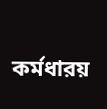কর্মধারয়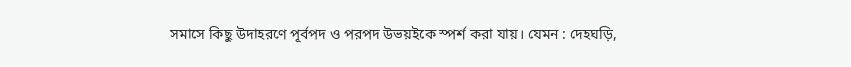সমাসে কিছু উদাহরণে পূর্বপদ ও পরপদ উভয়ইকে স্পর্শ করা যায়। যেমন : দেহঘড়ি,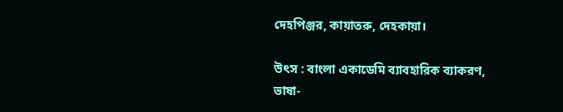দেহপিঞ্জর, কায়াতরু, দেহকায়া।

উৎস : বাংলা একাডেমি ব্যাবহারিক ব্যাকরণ, ভাষা-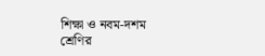শিক্ষা ও নবম-দশম শ্রেণির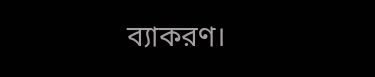ব্যাকরণ।